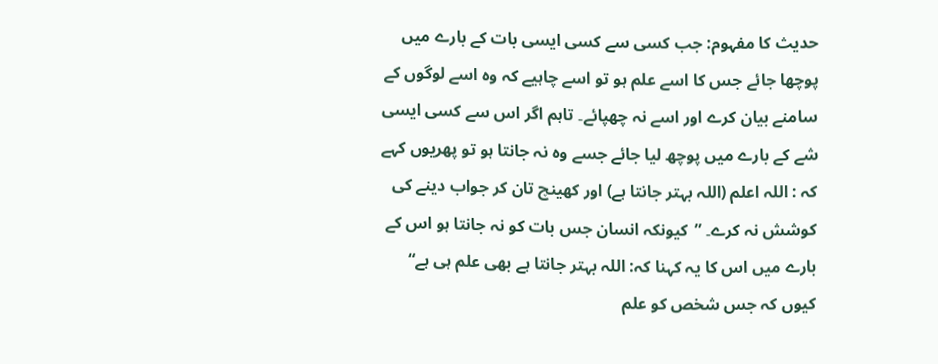حدیث کا مفہوم: جب کسی سے کسی ایسی بات کے بارے میں پوچھا جائے جس کا اسے علم ہو تو اسے چاہیے کہ وہ اسے لوگوں کے سامنے بیان کرے اور اسے نہ چھپائے۔ تاہم اگر اس سے کسی ایسی شے کے بارے میں پوچھ لیا جائے جسے وہ نہ جانتا ہو تو پھریوں کہے کہ : اللہ اعلم (اللہ بہتر جانتا ہے) اور کھینچ تان کر جواب دینے کی کوشش نہ کرے۔ ”کیونکہ انسان جس بات کو نہ جانتا ہو اس کے بارے میں اس کا یہ کہنا کہ: اللہ بہتر جانتا ہے بھی علم ہی ہے“ کیوں کہ جس شخص کو علم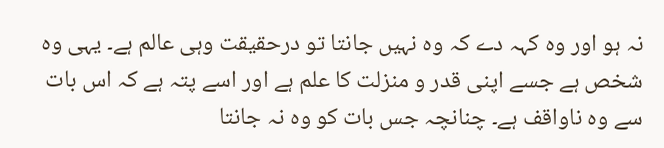نہ ہو اور وہ کہہ دے کہ وہ نہیں جانتا تو درحقیقت وہی عالم ہے۔ یہی وہ شخص ہے جسے اپنی قدر و منزلت کا علم ہے اور اسے پتہ ہے کہ اس بات سے وہ ناواقف ہے۔ چنانچہ جس بات کو وہ نہ جانتا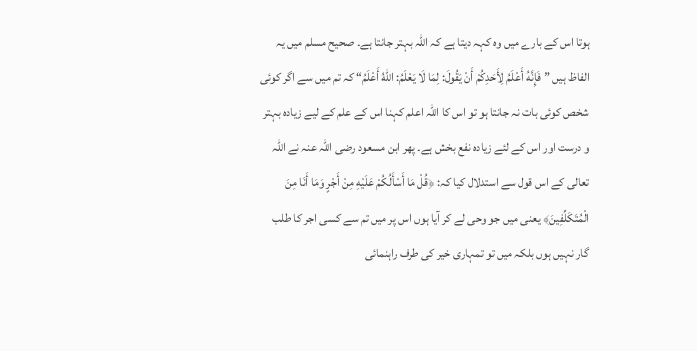ہوتا اس کے بارے میں وہ کہہ دیتا ہے کہ اللہ بہتر جانتا ہے۔ صحیح مسلم میں یہ الفاظ ہیں ”فَإِنَّهُ أَعْلَمُ لِأَحَدِكُمْ أَنْ يَقُولَ: لِمَا لَا يَعْلَمُ: اللهُ أَعْلَمُ“ کہ تم میں سے اگر کوئی شخص کوئی بات نہ جانتا ہو تو اس کا اللہ اعلم کہنا اس کے علم کے لیے زیادہ بہتر و درست اور اس کے لئے زیادہ نفع بخش ہے۔ پھر ابن مسعود رضی اللہ عنہ نے اللہ تعالی کے اس قول سے استدلال کیا کہ: ﴿قُلْ مَا أَسْأَلُكُمْ عَلَيْهِ مِنْ أَجْرٍ وَمَا أَنَا مِنَ الْمُتَكَلِّفِينَ﴾ یعنی میں جو وحی لے کر آیا ہوں اس پر میں تم سے کسی اجر کا طلب گار نہیں ہوں بلکہ میں تو تمہاری خیر کی طرف راہنمائی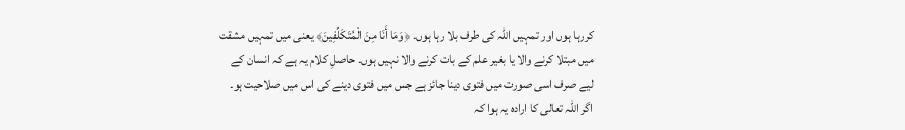کررہا ہوں اور تمہیں اللہ کی طرف بلا رہا ہوں۔ ﴿وَمَا أَنَا مِنَ الْمُتَكَلِّفِينَ﴾ یعنی میں تمہیں مشقت میں مبتلا کرنے والا یا بغیر علم کے بات کرنے والا نہیں ہوں۔ حاصلِ کلام یہ ہے کہ انسان کے لیے صرف اسی صورت میں فتوی دینا جائز ہے جس میں فتوی دینے کی اس میں صلاحیت ہو۔ اگر اللہ تعالی کا ارادہ یہ ہوا کہ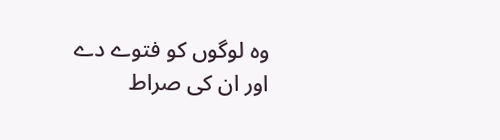وہ لوگوں کو فتوے دے اور ان کی صراط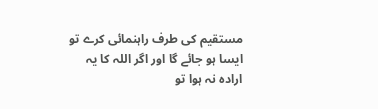مستقیم کی طرف راہنمائی کرے تو ایسا ہو جائے گا اور اگر اللہ کا یہ ارادہ نہ ہوا تو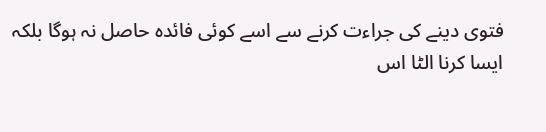فتوی دینے کی جراءت کرنے سے اسے کوئی فائدہ حاصل نہ ہوگا بلکہ ایسا کرنا الٹا اس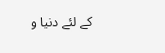کے لئے دنیا و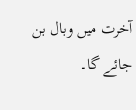آخرت میں وبال بن جائے گا۔